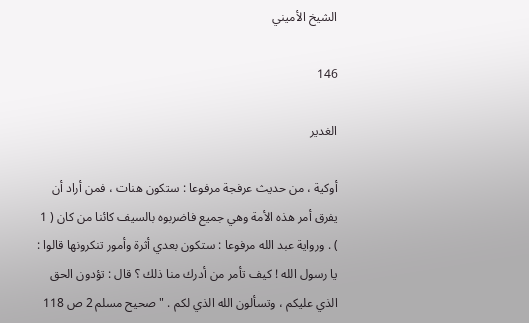الشيخ الأميني

146

الغدير

أوكية ، من حديث عرفجة مرفوعا : ستكون هنات ، فمن أراد أن يفرق أمر هذه الأمة وهي جميع فاضربوه بالسيف كائنا من كان ( 1 ) . ورواية عبد الله مرفوعا : ستكون بعدي أثرة وأمور تنكرونها قالوا : يا رسول الله ! كيف تأمر من أدرك منا ذلك ؟ قال : تؤدون الحق الذي عليكم ، وتسألون الله الذي لكم . " صحيح مسلم 2 ص 118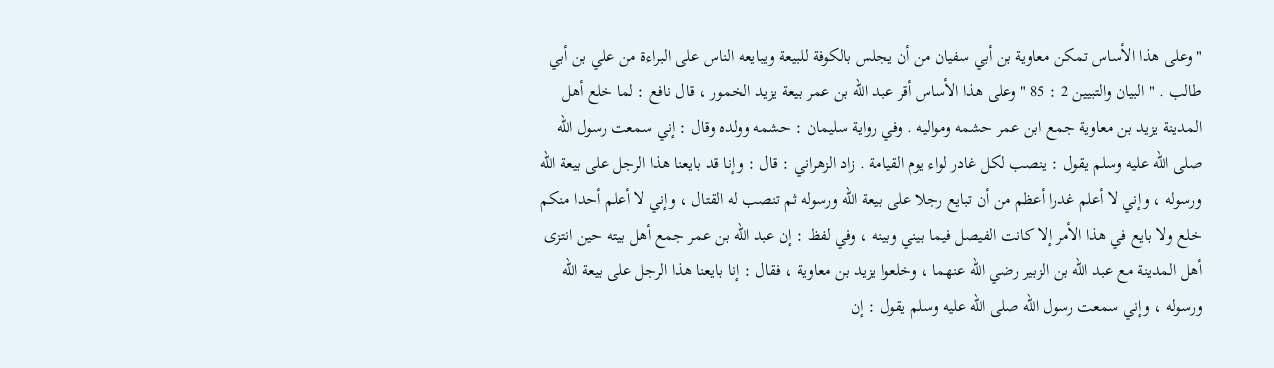" وعلى هذا الأساس تمكن معاوية بن أبي سفيان من أن يجلس بالكوفة للبيعة ويبايعه الناس على البراءة من علي بن أبي طالب . " البيان والتبيين 2 : 85 " وعلى هذا الأساس أقر عبد الله بن عمر بيعة يزيد الخمور ، قال نافع : لما خلع أهل المدينة يزيد بن معاوية جمع ابن عمر حشمه ومواليه . وفي رواية سليمان : حشمه وولده وقال : إني سمعت رسول الله صلى الله عليه وسلم يقول : ينصب لكل غادر لواء يوم القيامة . زاد الزهراني : قال : وإنا قد بايعنا هذا الرجل على بيعة الله ورسوله ، وإني لا أعلم غدرا أعظم من أن تبايع رجلا على بيعة الله ورسوله ثم تنصب له القتال ، وإني لا أعلم أحدا منكم خلع ولا بايع في هذا الأمر إلا كانت الفيصل فيما بيني وبينه ، وفي لفظ : إن عبد الله بن عمر جمع أهل بيته حين انتزى أهل المدينة مع عبد الله بن الزبير رضي الله عنهما ، وخلعوا يزيد بن معاوية ، فقال : إنا بايعنا هذا الرجل على بيعة الله ورسوله ، وإني سمعت رسول الله صلى الله عليه وسلم يقول : إن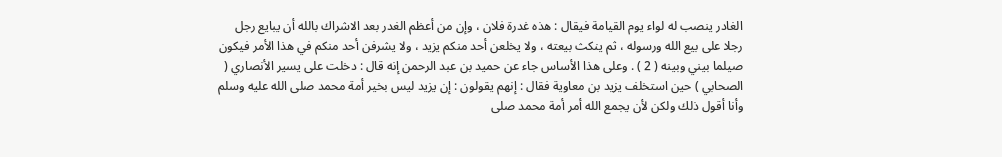الغادر ينصب له لواء يوم القيامة فيقال : هذه غدرة فلان ، وإن من أعظم الغدر بعد الاشراك بالله أن يبايع رجل رجلا على بيع الله ورسوله ، ثم ينكث بيعته ، ولا يخلعن أحد منكم يزيد ، ولا يشرفن أحد منكم في هذا الأمر فيكون صيلما بيني وبينه ( 2 ) . وعلى هذا الأساس جاء عن حميد بن عبد الرحمن إنه قال : دخلت على يسير الأنصاري ( الصحابي ) حين استخلف يزيد بن معاوية فقال : إنهم يقولون : إن يزيد ليس بخير أمة محمد صلى الله عليه وسلم وأنا أقول ذلك ولكن لأن يجمع الله أمر أمة محمد صلى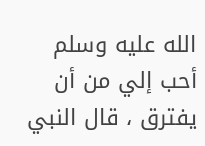الله عليه وسلم أحب إلي من أن يفترق ، قال النبي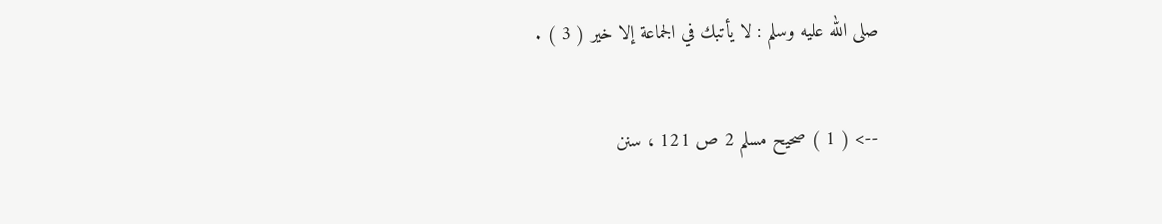صلى الله عليه وسلم : لا يأتبك في الجماعة إلا خير ( 3 ) .

--> ( 1 ) صحيح مسلم 2 ص 121 ، سنن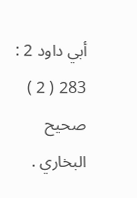أبي داود 2 : 283 ( 2 ) صحيح البخاري .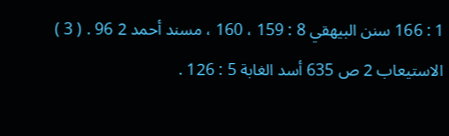1 : 166 سنن البيهقي 8 : 159 ، 160 ، مسند أحمد 2 96 . ( 3 ) الاستيعاب 2 ص 635 أسد الغابة 5 : 126 .